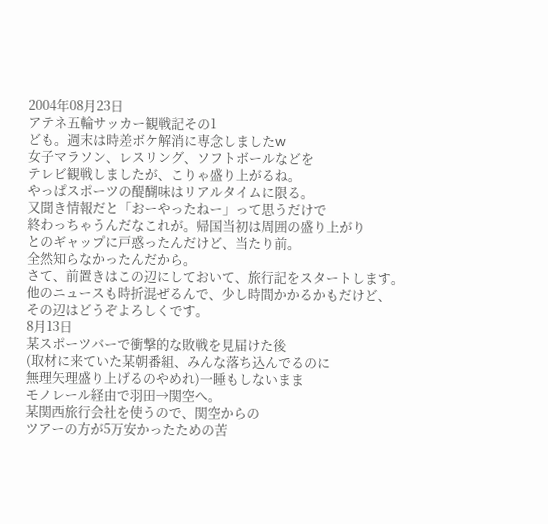2004年08月23日
アテネ五輪サッカー観戦記その1
ども。週末は時差ボケ解消に専念しましたw
女子マラソン、レスリング、ソフトボールなどを
テレビ観戦しましたが、こりゃ盛り上がるね。
やっぱスポーツの醍醐味はリアルタイムに限る。
又聞き情報だと「おーやったねー」って思うだけで
終わっちゃうんだなこれが。帰国当初は周囲の盛り上がり
とのギャップに戸惑ったんだけど、当たり前。
全然知らなかったんだから。
さて、前置きはこの辺にしておいて、旅行記をスタートします。
他のニュースも時折混ぜるんで、少し時間かかるかもだけど、
その辺はどうぞよろしくです。
8月13日
某スポーツバーで衝撃的な敗戦を見届けた後
(取材に来ていた某朝番組、みんな落ち込んでるのに
無理矢理盛り上げるのやめれ)一睡もしないまま
モノレール経由で羽田→関空へ。
某関西旅行会社を使うので、関空からの
ツアーの方が5万安かったための苦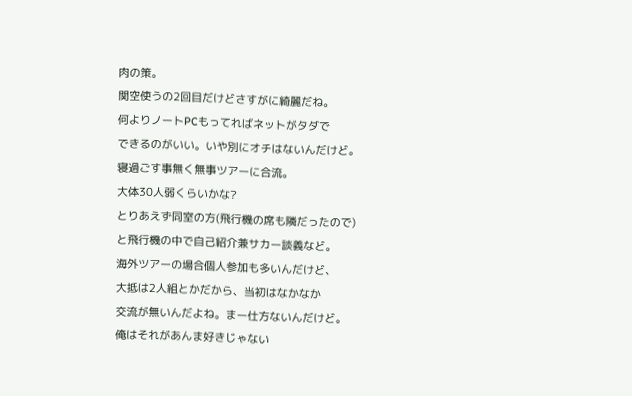肉の策。
関空使うの2回目だけどさすがに綺麗だね。
何よりノートPCもってればネットがタダで
できるのがいい。いや別にオチはないんだけど。
寝過ごす事無く無事ツアーに合流。
大体30人弱くらいかな?
とりあえず同室の方(飛行機の席も隣だったので)
と飛行機の中で自己紹介兼サカー談義など。
海外ツアーの場合個人参加も多いんだけど、
大抵は2人組とかだから、当初はなかなか
交流が無いんだよね。まー仕方ないんだけど。
俺はそれがあんま好きじゃない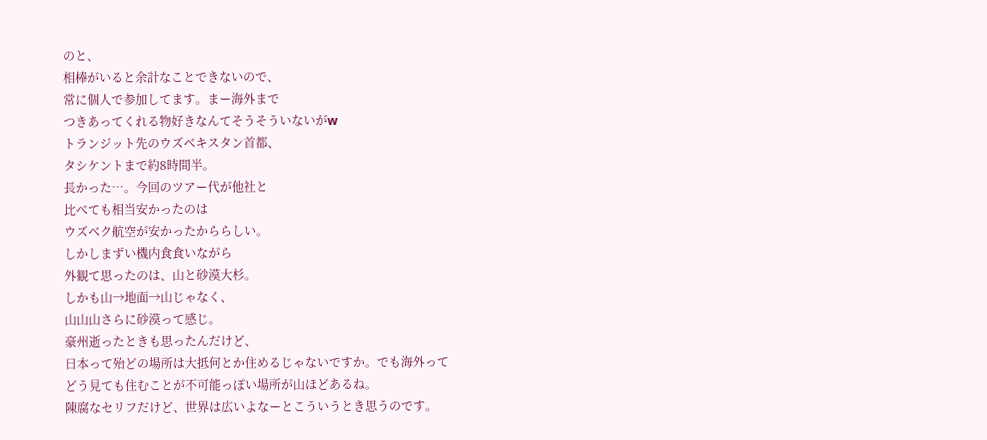のと、
相棒がいると余計なことできないので、
常に個人で参加してます。まー海外まで
つきあってくれる物好きなんてそうそういないがw
トランジット先のウズベキスタン首都、
タシケントまで約8時間半。
長かった…。今回のツアー代が他社と
比べても相当安かったのは
ウズベク航空が安かったかららしい。
しかしまずい機内食食いながら
外観て思ったのは、山と砂漠大杉。
しかも山→地面→山じゃなく、
山山山さらに砂漠って感じ。
豪州逝ったときも思ったんだけど、
日本って殆どの場所は大抵何とか住めるじゃないですか。でも海外って
どう見ても住むことが不可能っぽい場所が山ほどあるね。
陳腐なセリフだけど、世界は広いよなーとこういうとき思うのです。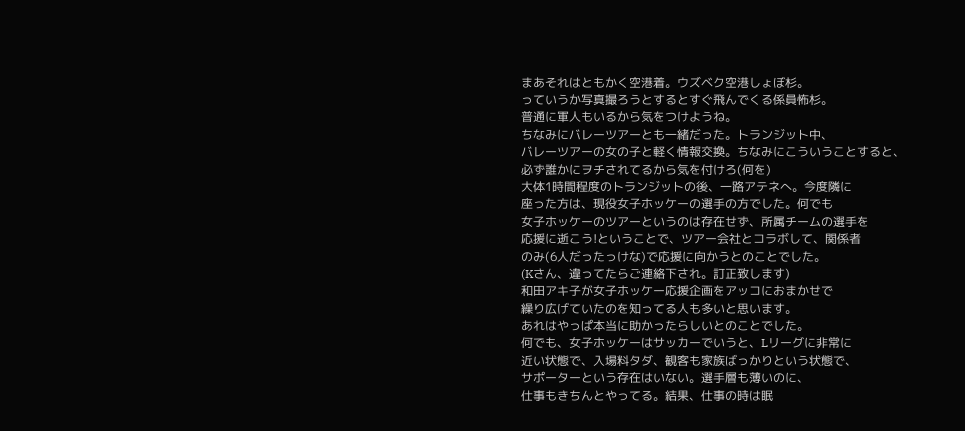まあそれはともかく空港着。ウズベク空港しょぼ杉。
っていうか写真撮ろうとするとすぐ飛んでくる係員怖杉。
普通に軍人もいるから気をつけようね。
ちなみにバレーツアーとも一緒だった。トランジット中、
バレーツアーの女の子と軽く情報交換。ちなみにこういうことすると、
必ず誰かにヲチされてるから気を付けろ(何を)
大体1時間程度のトランジットの後、一路アテネへ。今度隣に
座った方は、現役女子ホッケーの選手の方でした。何でも
女子ホッケーのツアーというのは存在せず、所属チームの選手を
応援に逝こう!ということで、ツアー会社とコラボして、関係者
のみ(6人だったっけな)で応援に向かうとのことでした。
(Kさん、違ってたらご連絡下され。訂正致します)
和田アキ子が女子ホッケー応援企画をアッコにおまかせで
繰り広げていたのを知ってる人も多いと思います。
あれはやっぱ本当に助かったらしいとのことでした。
何でも、女子ホッケーはサッカーでいうと、Lリーグに非常に
近い状態で、入場料タダ、観客も家族ばっかりという状態で、
サポーターという存在はいない。選手層も薄いのに、
仕事もきちんとやってる。結果、仕事の時は眠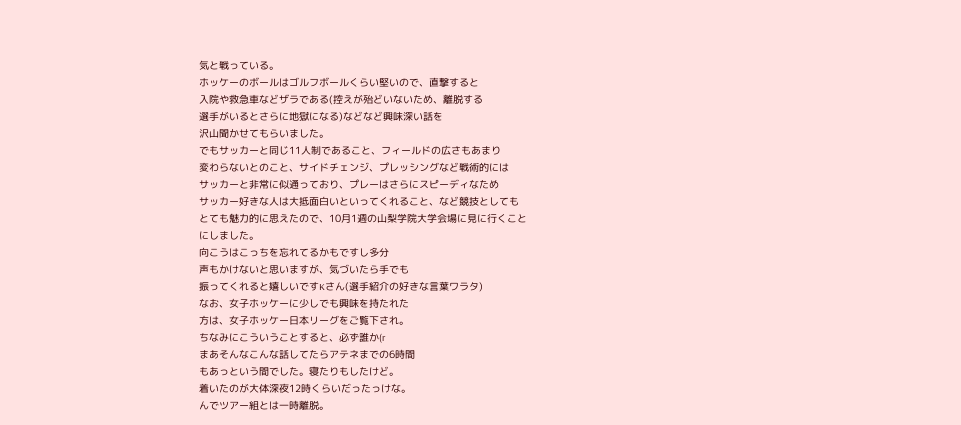気と戦っている。
ホッケーのボールはゴルフボールくらい堅いので、直撃すると
入院や救急車などザラである(控えが殆どいないため、離脱する
選手がいるとさらに地獄になる)などなど興味深い話を
沢山聞かせてもらいました。
でもサッカーと同じ11人制であること、フィールドの広さもあまり
変わらないとのこと、サイドチェンジ、プレッシングなど戦術的には
サッカーと非常に似通っており、プレーはさらにスピーディなため
サッカー好きな人は大抵面白いといってくれること、など競技としても
とても魅力的に思えたので、10月1週の山梨学院大学会場に見に行くこと
にしました。
向こうはこっちを忘れてるかもですし多分
声もかけないと思いますが、気づいたら手でも
振ってくれると嬉しいですKさん(選手紹介の好きな言葉ワラタ)
なお、女子ホッケーに少しでも興味を持たれた
方は、女子ホッケー日本リーグをご覧下され。
ちなみにこういうことすると、必ず誰か(r
まあそんなこんな話してたらアテネまでの6時間
もあっという間でした。寝たりもしたけど。
着いたのが大体深夜12時くらいだったっけな。
んでツアー組とは一時離脱。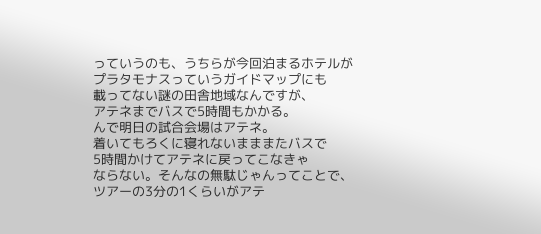っていうのも、うちらが今回泊まるホテルが
プラタモナスっていうガイドマップにも
載ってない謎の田舎地域なんですが、
アテネまでバスで5時間もかかる。
んで明日の試合会場はアテネ。
着いてもろくに寝れないまままたバスで
5時間かけてアテネに戻ってこなきゃ
ならない。そんなの無駄じゃんってことで、
ツアーの3分の1くらいがアテ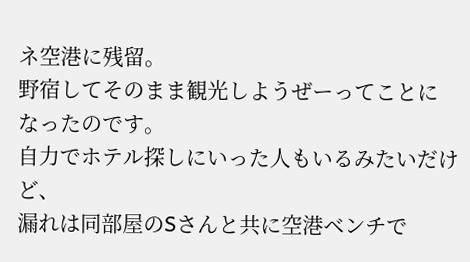ネ空港に残留。
野宿してそのまま観光しようぜーってことに
なったのです。
自力でホテル探しにいった人もいるみたいだけど、
漏れは同部屋のSさんと共に空港ベンチで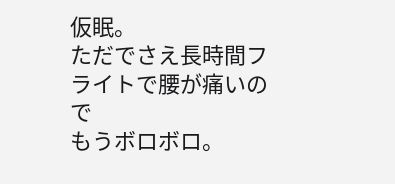仮眠。
ただでさえ長時間フライトで腰が痛いので
もうボロボロ。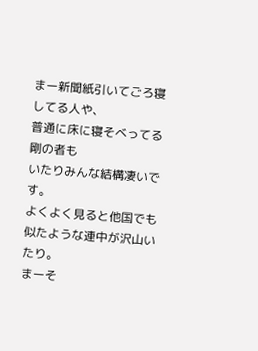まー新聞紙引いてごろ寝してる人や、
普通に床に寝そべってる剛の者も
いたりみんな結構凄いです。
よくよく見ると他国でも似たような連中が沢山いたり。
まーそ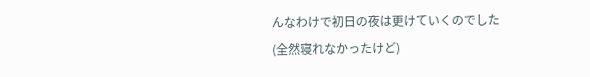んなわけで初日の夜は更けていくのでした
(全然寝れなかったけど)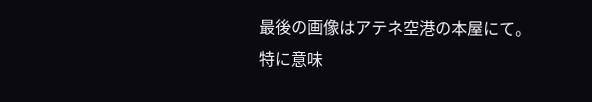最後の画像はアテネ空港の本屋にて。
特に意味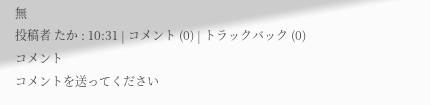無
投稿者 たか : 10:31 | コメント (0) | トラックバック (0)
コメント
コメントを送ってください